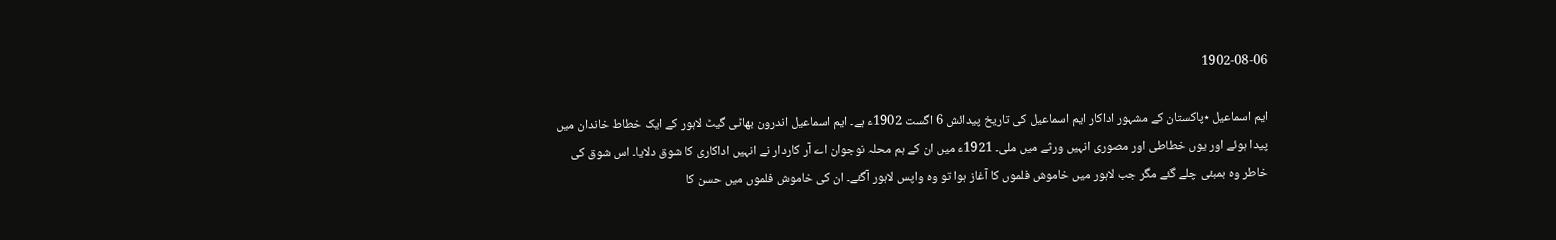1902-08-06

ایم اسماعیل ٭پاکستان کے مشہور اداکار ایم اسماعیل کی تاریخ پیدائش 6 اگست 1902ء ہے۔ ایم اسماعیل اندرون بھاٹی گیٹ لاہور کے ایک خطاط خاندان میں پیدا ہوئے اور یوں خطاطی اور مصوری انہیں ورثے میں ملی۔ 1921ء میں ان کے ہم محلہ نوجوان اے آر کاردار نے انہیں اداکاری کا شوق دلایا۔ اس شوق کی خاطر وہ بمبئی چلے گئے مگر جب لاہور میں خاموش فلموں کا آغاز ہوا تو وہ واپس لاہور آگئے۔ ان کی خاموش فلموں میں حسن کا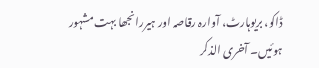ڈاکو، بریوہارٹ، آوارہ رقاصہ اور ہیررانجھا بہت مشہور ہوئیں۔ آخری الذکر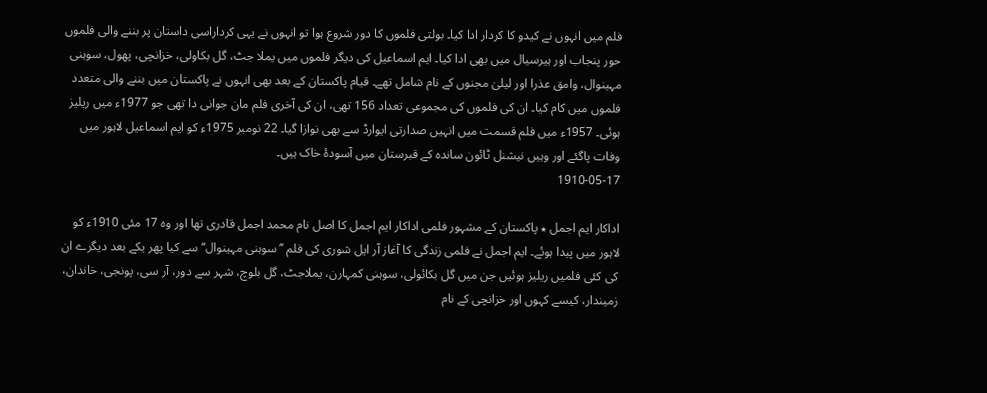فلم میں انہوں نے کیدو کا کردار ادا کیا۔ بولتی فلموں کا دور شروع ہوا تو انہوں نے یہی کرداراسی داستان پر بننے والی فلموں حور پنجاب اور ہیرسیال میں بھی ادا کیا۔ ایم اسماعیل کی دیگر فلموں میں یملا جٹ، گل بکاولی، خزانچی، پھول، سوہنی مہینوال، وامق عذرا اور لیلیٰ مجنوں کے نام شامل تھے۔ قیام پاکستان کے بعد بھی انہوں نے پاکستان میں بننے والی متعدد فلموں میں کام کیا۔ ان کی فلموں کی مجموعی تعداد 156 تھی، ان کی آخری فلم مان جوانی دا تھی جو 1977ء میں ریلیز ہوئی۔ 1957ء میں فلم قسمت میں انہیں صدارتی ایوارڈ سے بھی نوازا گیا۔ 22 نومبر 1975ء کو ایم اسماعیل لاہور میں وفات پاگئے اور وہیں نیشنل ٹائون ساندہ کے قبرستان میں آسودۂ خاک ہیں۔
1910-05-17

اداکار ایم اجمل ٭ پاکستان کے مشہور فلمی اداکار ایم اجمل کا اصل نام محمد اجمل قادری تھا اور وہ 17 مئی 1910ء کو لاہور میں پیدا ہوئے۔ ایم اجمل نے فلمی زندگی کا آغاز آر ایل شوری کی فلم ’’سوہنی مہینوال‘‘ سے کیا پھر یکے بعد دیگرے ان کی کئی فلمیں ریلیز ہوئیں جن میں گل بکائولی، سوہنی کمہارن، یملاجٹ، گل بلوچ، شہر سے دور، آر سی، پونجی، خاندان، زمیندار، کیسے کہوں اور خزانچی کے نام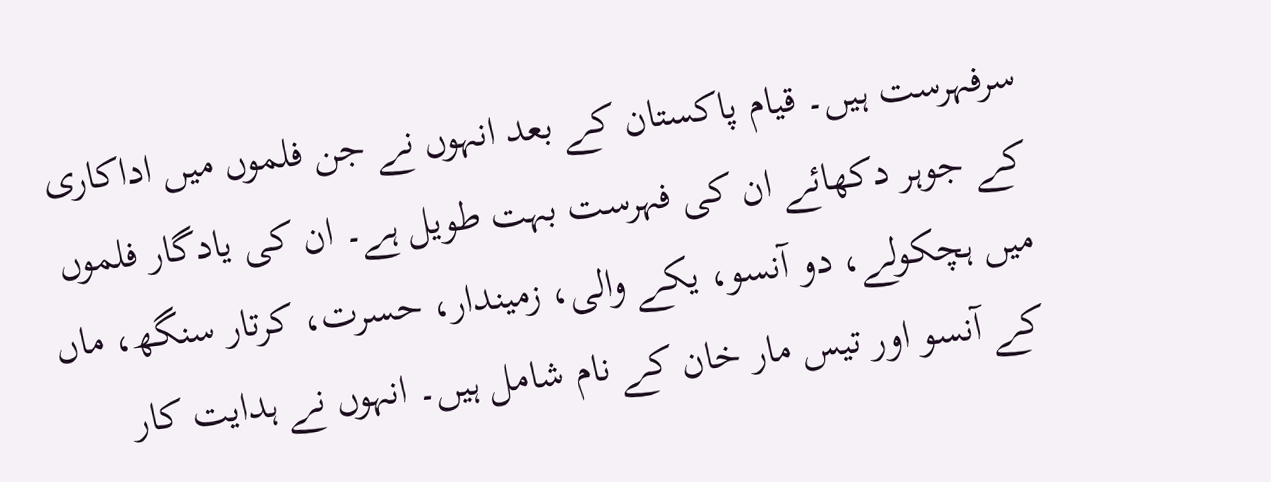سرفہرست ہیں۔ قیام پاکستان کے بعد انہوں نے جن فلموں میں اداکاری کے جوہر دکھائے ان کی فہرست بہت طویل ہے۔ ان کی یادگار فلموں میں ہچکولے، دو آنسو، یکے والی، زمیندار، حسرت، کرتار سنگھ، ماں کے آنسو اور تیس مار خان کے نام شامل ہیں۔ انہوں نے ہدایت کار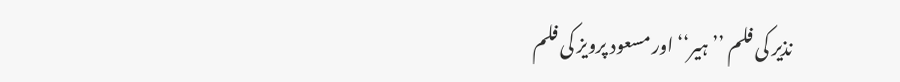نذیر کی فلم ’’ہیر‘‘ اور مسعود پرویز کی فلم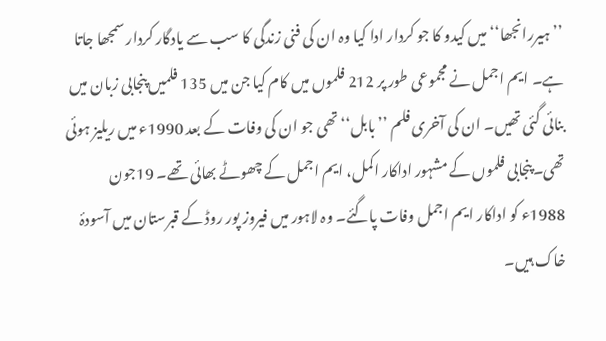’’ہیررانجھا‘‘ میں کیدو کا جو کردار ادا کیا وہ ان کی فنی زندگی کا سب سے یادگار کردار سمجھا جاتا ہے۔ ایم اجمل نے مجموعی طور پر 212 فلموں میں کام کیا جن میں 135 فلمیں پنجابی زبان میں بنائی گئی تھیں۔ ان کی آخری فلم ’’بابل‘‘ تھی جو ان کی وفات کے بعد 1990ء میں ریلیز ہوئی تھی۔پنجابی فلموں کے مشہور اداکار اکمل، ایم اجمل کے چھوٹے بھائی تھے۔ 19جون 1988ء کو اداکار ایم اجمل وفات پاگئے۔ وہ لاہور میں فیروز پور روڈ کے قبرستان میں آسودۂ خاک ہیں۔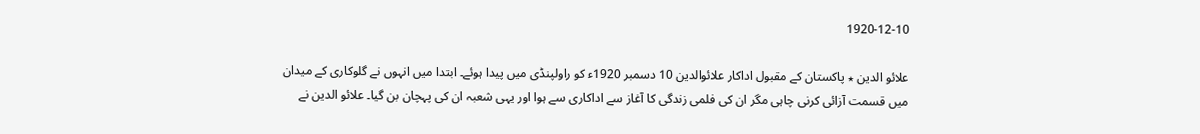1920-12-10

علائو الدین ٭ پاکستان کے مقبول اداکار علائوالدین 10 دسمبر 1920ء کو راولپنڈی میں پیدا ہوئے۔ ابتدا میں انہوں نے گلوکاری کے میدان میں قسمت آزائی کرنی چاہی مگر ان کی فلمی زندگی کا آغاز سے اداکاری سے ہوا اور یہی شعبہ ان کی پہچان بن گیا۔ علائو الدین نے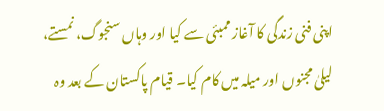اپنی فنی زندگی کا آغاز ممبئی سے کیا اور وہاں سنجوگ، نمستے، لیلیٰ مجنوں اور میلہ میں کام کیا۔ قیام پاکستان کے بعد وہ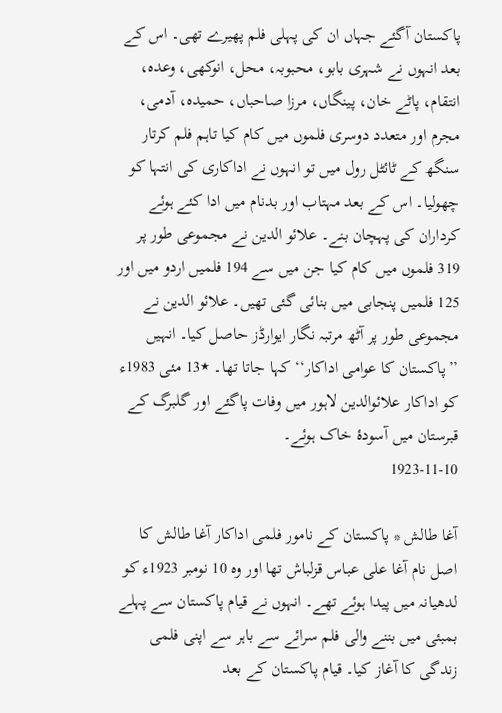پاکستان آگئے جہاں ان کی پہلی فلم پھیرے تھی۔ اس کے بعد انہوں نے شہری بابو، محبوبہ، محل، انوکھی، وعدہ، انتقام، پاٹے خان، پینگاں، مرزا صاحباں، حمیدہ، آدمی، مجرم اور متعدد دوسری فلموں میں کام کیا تاہم فلم کرتار سنگھ کے ٹائٹل رول میں تو انہوں نے اداکاری کی انتہا کو چھولیا۔ اس کے بعد مہتاب اور بدنام میں ادا کئے ہوئے کرداران کی پہچان بنے۔ علائو الدین نے مجموعی طور پر 319 فلموں میں کام کیا جن میں سے 194 فلمیں اردو میں اور 125 فلمیں پنجابی میں بنائی گئی تھیں۔ علائو الدین نے مجموعی طور پر آٹھ مرتبہ نگار ایوارڈز حاصل کیا۔ انہیں ’’پاکستان کا عوامی اداکار‘‘ کہا جاتا تھا۔ ٭13 مئی 1983ء کو اداکار علائوالدین لاہور میں وفات پاگئے اور گلبرگ کے قبرستان میں آسودۂ خاک ہوئے۔
1923-11-10

آغا طالش * پاکستان کے نامور فلمی اداکار آغا طالش کا اصل نام آغا علی عباس قزلباش تھا اور وہ 10 نومبر 1923ء کو لدھیانہ میں پیدا ہوئے تھے۔ انہوں نے قیام پاکستان سے پہلے بمبئی میں بننے والی فلم سرائے سے باہر سے اپنی فلمی زندگی کا آغاز کیا۔ قیام پاکستان کے بعد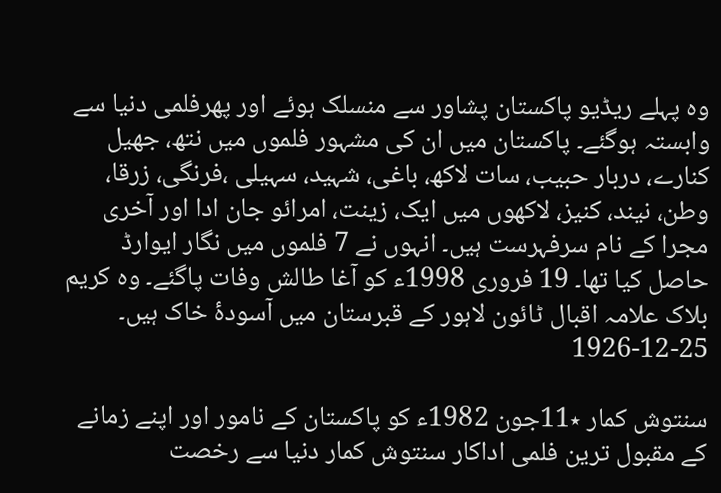وہ پہلے ریڈیو پاکستان پشاور سے منسلک ہوئے اور پھرفلمی دنیا سے وابستہ ہوگئے۔ پاکستان میں ان کی مشہور فلموں میں نتھ، جھیل کنارے، دربار حبیب، سات لاکھ، باغی، شہید، سہیلی ،فرنگی، زرقا، وطن، نیند، کنیز، لاکھوں میں ایک، زینت، امرائو جان ادا اور آخری مجرا کے نام سرفہرست ہیں۔ انہوں نے 7 فلموں میں نگار ایوارڈ حاصل کیا تھا۔ 19 فروری 1998ء کو آغا طالش وفات پاگئے۔ وہ کریم بلاک علامہ اقبال ٹائون لاہور کے قبرستان میں آسودۂ خاک ہیں۔
1926-12-25

سنتوش کمار ٭11جون 1982ء کو پاکستان کے نامور اور اپنے زمانے کے مقبول ترین فلمی اداکار سنتوش کمار دنیا سے رخصت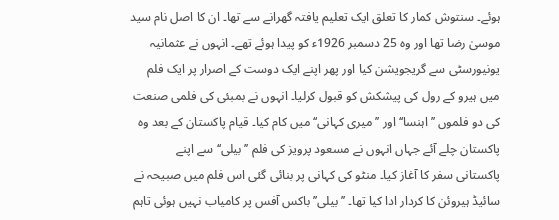ہوئے۔ سنتوش کمار کا تعلق ایک تعلیم یافتہ گھرانے سے تھا۔ ان کا اصل نام سید موسیٰ رضا تھا اور وہ 25 دسمبر 1926ء کو پیدا ہوئے تھے۔ انہوں نے عثمانیہ یونیورسٹی سے گریجویشن کیا اور پھر اپنے ایک دوست کے اصرار پر ایک فلم میں ہیرو کے رول کی پیشکش کو قبول کرلیا۔ انہوں نے بمبئی کی فلمی صنعت کی دو فلموں ’’اہنسا‘‘ اور ’’میری کہانی‘‘ میں کام کیا۔ قیام پاکستان کے بعد وہ پاکستان چلے آئے جہاں انہوں نے مسعود پرویز کی فلم ’’بیلی‘‘ سے اپنے پاکستانی سفر کا آغاز کیا۔ منٹو کی کہانی پر بنائی گئی اس فلم میں صبیحہ نے سائیڈ ہیروئن کا کردار ادا کیا تھا۔ ’’بیلی’’ باکس آفس پر کامیاب نہیں ہوئی تاہم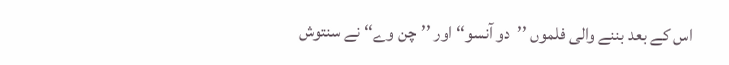اس کے بعد بننے والی فلموں ’’دو آنسو‘‘ اور ’’چن وے‘‘ نے سنتوش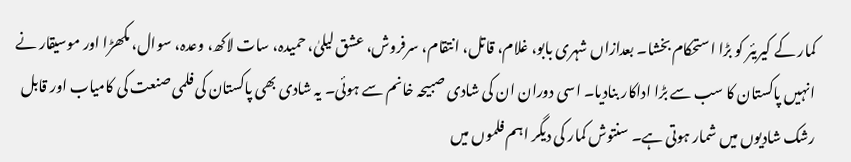کمار کے کیریئر کو بڑا استحکام بخشا۔ بعدازاں شہری بابو، غلام، قاتل، انتقام، سرفروش، عشق لیلیٰ، حمیدہ، سات لاکھ، وعدہ، سوال، مکھڑا اور موسیقار نے انہیں پاکستان کا سب سے بڑا اداکار بنادیا۔ اسی دوران ان کی شادی صبیحہ خانم سے ہوئی۔ یہ شادی بھی پاکستان کی فلمی صنعت کی کامیاب اور قابل رشک شادیوں میں شمار ہوتی ہے۔ سنتوش کمار کی دیگر اہم فلموں میں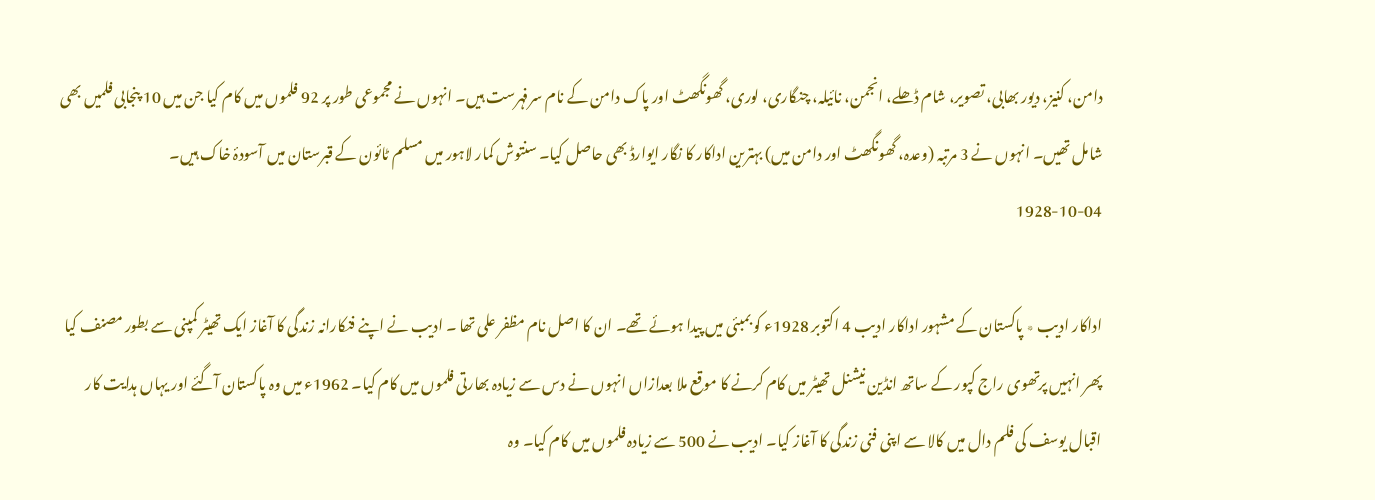دامن، کنیز، دیور بھابی، تصویر، شام ڈھلے، انجمن، نائیلہ، چنگاری، لوری، گھونگھٹ اور پاک دامن کے نام سرفہرست ہیں۔ انہوں نے مجموعی طور پر 92 فلموں میں کام کیا جن میں 10 پنجابی فلمیں بھی شامل تھیں۔ انہوں نے 3 مرتبہ (وعدہ، گھونگھٹ اور دامن میں) بہترین اداکار کا نگار ایوارڈ بھی حاصل کیا۔ سنتوش کمار لاہور میں مسلم ٹائون کے قبرستان میں آسودۂ خاک ہیں۔
1928-10-04

اداکار ادیب ٭ پاکستان کے مشہور اداکار ادیب 4 اکتوبر 1928ء کو بمبئی میں پیدا ہوئے تھے۔ ان کا اصل نام مظفر علی تھا ۔ ادیب نے اپنے فنکارانہ زندگی کا آغاز ایک تھیٹر کمپنی سے بطور مصنف کیا پھر انہیں پرتھوی راج کپور کے ساتھ انڈین نیشنل تھیٹر میں کام کرنے کا موقع ملا بعدازاں انہوں نے دس سے زیادہ بھارتی فلموں میں کام کیا۔ 1962ء میں وہ پاکستان آگئے اور یہاں ہدایت کار اقبال یوسف کی فلم دال میں کالا سے اپنی فنی زندگی کا آغاز کیا۔ ادیب نے 500 سے زیادہ فلموں میں کام کیا۔ وہ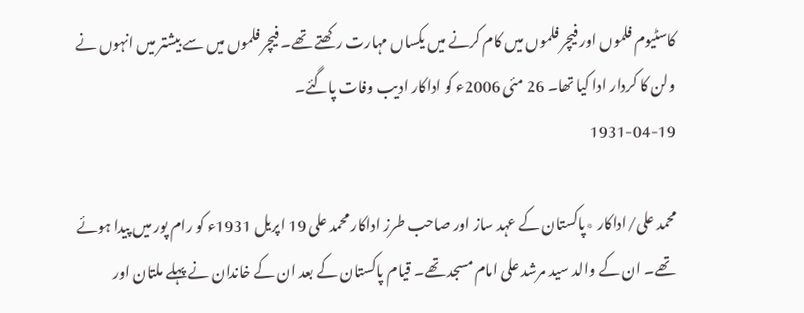کاسٹیوم فلموں اور فیچر فلموں میں کام کرنے میں یکساں مہارت رکھتے تھے۔ فیچر فلموں میں سے بیشتر میں انہوں نے ولن کا کردار ادا کیا تھا۔ 26 مئی 2006ء کو اداکار ادیب وفات پاگئے۔
1931-04-19

محمد علی/اداکار ٭پاکستان کے عہد ساز اور صاحب طرز اداکار محمد علی 19 اپریل 1931ء کو رام پور میں پیدا ہوئے تھے۔ ان کے والد سید مرشد علی امام مسجد تھے۔ قیام پاکستان کے بعد ان کے خاندان نے پہلے ملتان اور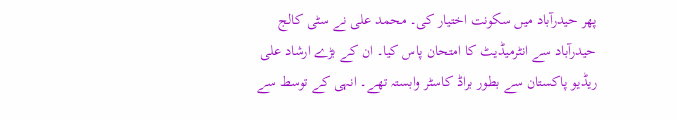پھر حیدرآباد میں سکونت اختیار کی۔ محمد علی نے سٹی کالج حیدرآباد سے انٹرمیڈیٹ کا امتحان پاس کیا۔ ان کے بڑے ارشاد علی ریڈیو پاکستان سے بطور براڈ کاسٹر وابستہ تھے۔ انہی کے توسط سے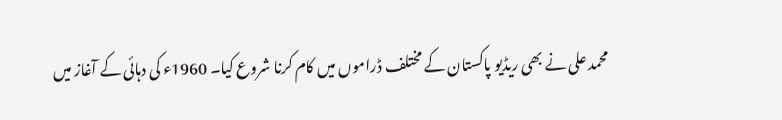محمد علی نے بھی ریڈیو پاکستان کے مختلف ڈراموں میں کام کرنا شروع کیا۔ 1960ء کی دہائی کے آغاز میں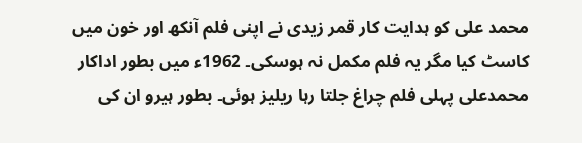محمد علی کو ہدایت کار قمر زیدی نے اپنی فلم آنکھ اور خون میں کاسٹ کیا مگر یہ فلم مکمل نہ ہوسکی۔ 1962ء میں بطور اداکار محمدعلی پہلی فلم چراغ جلتا رہا ریلیز ہوئی۔ بطور ہیرو ان کی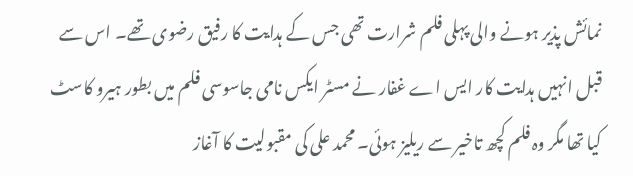نمائش پذیر ہونے والی پہلی فلم شرارت تھی جس کے ہدایت کا رفیق رضوی تھے۔ اس سے قبل انہیں ہدایت کار ایس اے غفار نے مسٹر ایکس نامی جاسوسی فلم میں بطور ہیرو کاسٹ کیا تھا مگر وہ فلم کچھ تاخیر سے ریلیز ہوئی۔ محمد علی کی مقبولیت کا آغاز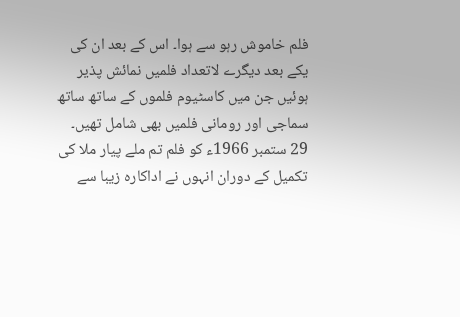فلم خاموش رہو سے ہوا۔ اس کے بعد ان کی یکے بعد دیگرے لاتعداد فلمیں نمائش پذیر ہوئیں جن میں کاسٹیوم فلموں کے ساتھ ساتھ سماجی اور رومانی فلمیں بھی شامل تھیں۔ 29 ستمبر 1966ء کو فلم تم ملے پیار ملا کی تکمیل کے دوران انہوں نے اداکارہ زیبا سے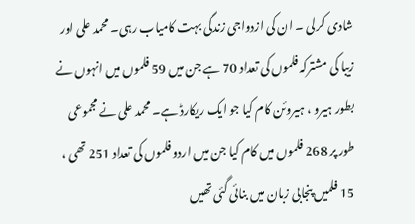شادی کرلی ۔ ان کی ازدواجی زندگی بہت کامیاب رہی۔ محمد علی اور زیبا کی مشترکہ فلموں کی تعداد 70 ہے جن میں 59 فلموں میں انہوں نے بطور ہیرو ، ہیروئن کام کیا جو ایک ریکارڈ ہے۔ محمد علی نے مجموعی طور پر 268 فلموں میں کام کیا جن میں اردو فلموں کی تعداد 251 تھی ، 15 فلمیں پنجابی زبان میں بنائی گئی تھیں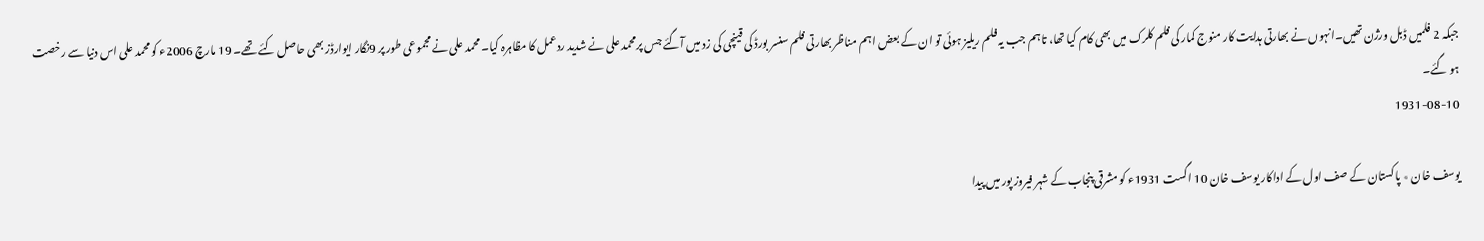جبکہ 2 فلمیں ڈبل ورژن تھیں۔انہوں نے بھارتی ہدایت کار منوج کمار کی فلم کلرک میں بھی کام کیا تھا، تاہم جب یہ فلم ریلیز ہوئی تو ان کے بعض اہم مناظر بھارتی فلم سنسر بورڈ کی قینچی کی زد میں آگئے جس پرمحمد علی نے شدید ردعمل کا مظاہرہ کیا۔ محمد علی نے مجموعی طور پر 9نگار ایوارڈز بھی حاصل کئے تھے۔ 19 مارچ 2006ء کو محمد علی اس دنیا سے رخصت ہو گئے۔
1931-08-10

یوسف خان ٭ پاکستان کے صف اول کے اداکار یوسف خان 10 اگست 1931ء کو مشرقی پنجاب کے شہر فیروز پور میں پیدا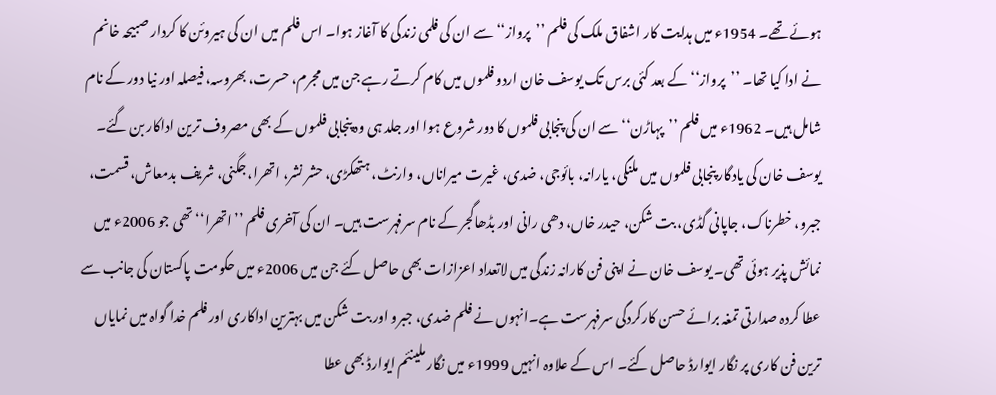ہوئے تھے۔ 1954ء میں ہدایت کار اشفاق ملک کی فلم ’’پرواز‘‘ سے ان کی فلمی زندگی کا آغاز ہوا۔ اس فلم میں ان کی ہیروئن کا کردار صبیحہ خانم نے ادا کیا تھا۔ ’’پرواز‘‘ کے بعد کئی برس تک یوسف خان اردو فلموں میں کام کرتے رہے جن میں مجرم، حسرت، بھروسہ، فیصلہ اور نیا دور کے نام شامل ہیں۔ 1962ء میں فلم ’’پہاڑن‘‘ سے ان کی پنجابی فلموں کا دور شروع ہوا اور جلد ہی وہ پنجابی فلموں کے بھی مصروف ترین اداکار بن گئے۔ یوسف خان کی یادگار پنجابی فلموں میں ملنگی، یارانہ، بائوجی، ضدی، غیرت میراناں، وارنٹ، ہتھکڑی، حشر نشر، اتھرا، جگنی، شریف بدمعاش، قسمت، جبرو، خطرناک، جاپانی گڈی، بت شکن، حیدر خاں، دھی رانی اور بڈھاگجر کے نام سرفہرست ہیں۔ ان کی آخری فلم ’’اتھرا‘‘ تھی جو 2006ء میں نمائش پذیر ہوئی تھی۔ یوسف خان نے اپنی فن کارانہ زندگی میں لاتعداد اعزازات بھی حاصل کئے جن میں 2006ء میں حکومت پاکستان کی جانب سے عطا کردہ صدارتی تمغہ برائے حسن کارکردگی سرفہرست ہے۔انہوں نے فلم ضدی، جبرو اور بت شکن میں بہترین اداکاری اور فلم خدا گواہ میں نمایاں ترین فن کاری پر نگار ایوارڈ حاصل کئے۔ اس کے علاوہ انہیں 1999ء میں نگار ملینئم ایوارڈ بھی عطا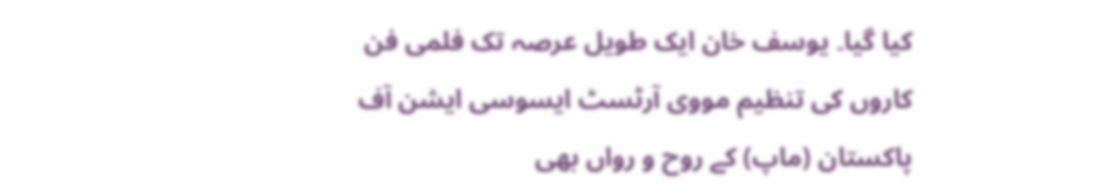کیا گیا۔ یوسف خان ایک طویل عرصہ تک فلمی فن کاروں کی تنظیم مووی آرٹسٹ ایسوسی ایشن آف پاکستان (ماپ) کے روح و رواں بھی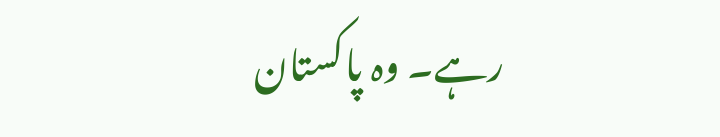رہے۔ وہ پاکستان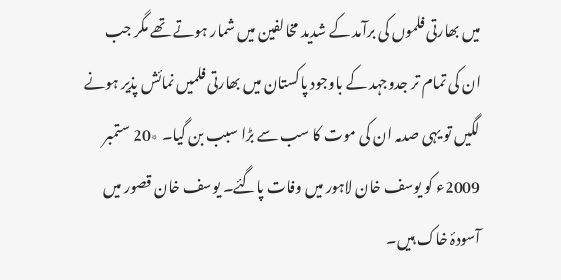میں بھارتی فلموں کی برآمد کے شدید مخالفین میں شمار ہوتے تھے مگر جب ان کی تمام تر جدوجہد کے باوجود پاکستان میں بھارتی فلمیں نمائش پذیر ہونے لگیں تو یہی صدمہ ان کی موت کا سب سے بڑا سبب بن گیا۔ ٭20 ستمبر 2009ء کو یوسف خان لاہور میں وفات پاگئے۔ یوسف خان قصور میں آسودۂ خاک ہیں۔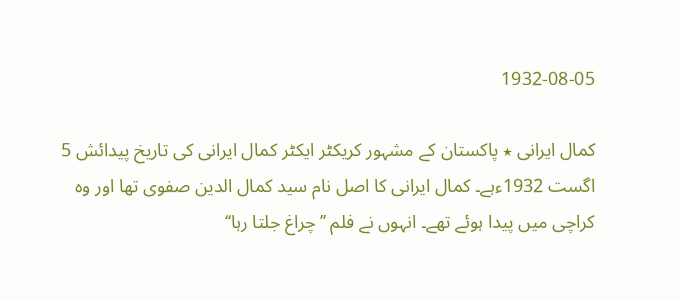1932-08-05

کمال ایرانی ٭ پاکستان کے مشہور کریکٹر ایکٹر کمال ایرانی کی تاریخ پیدائش 5 اگست 1932ءہے۔ کمال ایرانی کا اصل نام سید کمال الدین صفوی تھا اور وہ کراچی میں پیدا ہوئے تھے۔ انہوں نے فلم ’’چراغ جلتا رہا‘‘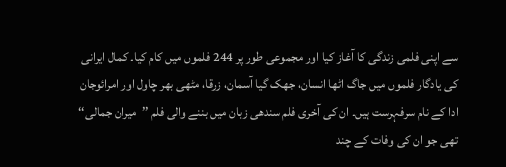سے اپنی فلمی زندگی کا آغاز کیا اور مجموعی طور پر 244 فلموں میں کام کیا۔ کمال ایرانی کی یادگار فلموں میں جاگ اٹھا انسان، جھک گیا آسمان، زرقا، مٹھی بھر چاول اور امرائوجان ادا کے نام سرفہرست ہیں۔ ان کی آخری فلم سندھی زبان میں بننے والی فلم ’’میران جمالی‘‘ تھی جو ان کی وفات کے چند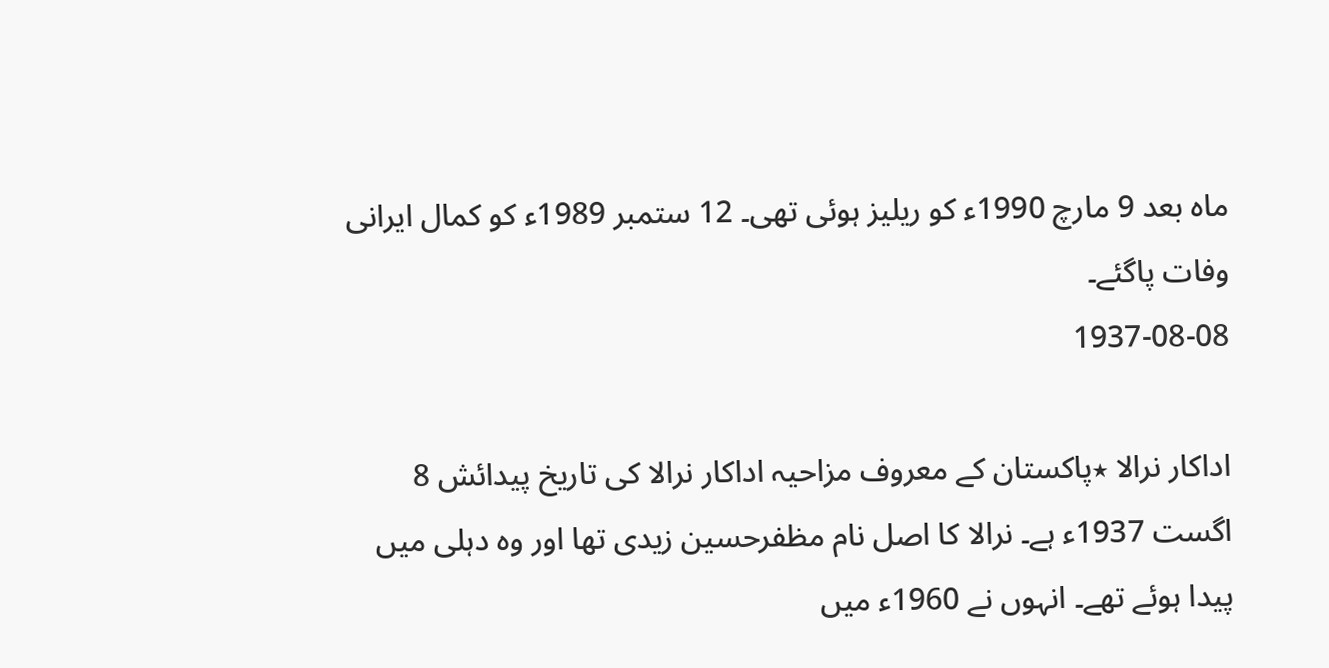ماہ بعد 9 مارچ 1990ء کو ریلیز ہوئی تھی۔ 12 ستمبر 1989ء کو کمال ایرانی وفات پاگئے۔
1937-08-08

اداکار نرالا ٭پاکستان کے معروف مزاحیہ اداکار نرالا کی تاریخ پیدائش 8 اگست 1937ء ہے۔ نرالا کا اصل نام مظفرحسین زیدی تھا اور وہ دہلی میں پیدا ہوئے تھے۔ انہوں نے 1960ء میں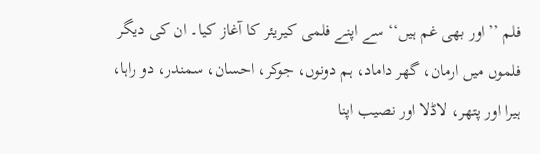فلم ’’اور بھی غم ہیں‘‘ سے اپنے فلمی کیریئر کا آغاز کیا۔ ان کی دیگر فلموں میں ارمان، گھر داماد، ہم دونوں، جوکر، احسان، سمندر، دو راہا، ہیرا اور پتھر، لاڈلا اور نصیب اپنا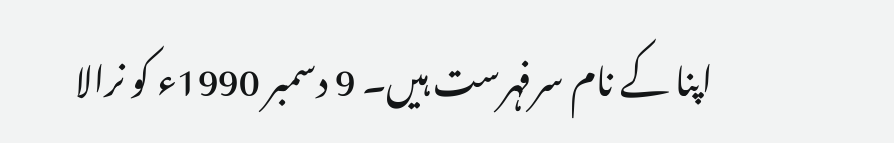اپنا کے نام سرفہرست ہیں۔ 9 دسمبر 1990ء کو نرالا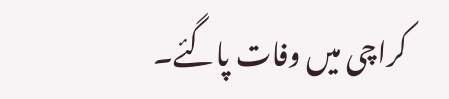کراچی میں وفات پاگئے۔